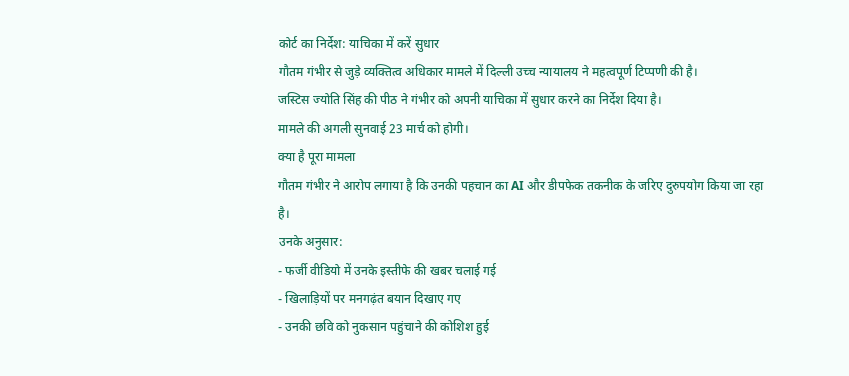कोर्ट का निर्देश: याचिका में करें सुधार
गौतम गंभीर से जुड़े व्यक्तित्व अधिकार मामले में दिल्ली उच्च न्यायालय ने महत्वपूर्ण टिप्पणी की है।
जस्टिस ज्योति सिंह की पीठ ने गंभीर को अपनी याचिका में सुधार करने का निर्देश दिया है।
मामले की अगली सुनवाई 23 मार्च को होगी।
क्या है पूरा मामला
गौतम गंभीर ने आरोप लगाया है कि उनकी पहचान का AI और डीपफेक तकनीक के जरिए दुरुपयोग किया जा रहा है।
उनके अनुसार:
- फर्जी वीडियो में उनके इस्तीफे की खबर चलाई गई
- खिलाड़ियों पर मनगढ़ंत बयान दिखाए गए
- उनकी छवि को नुकसान पहुंचाने की कोशिश हुई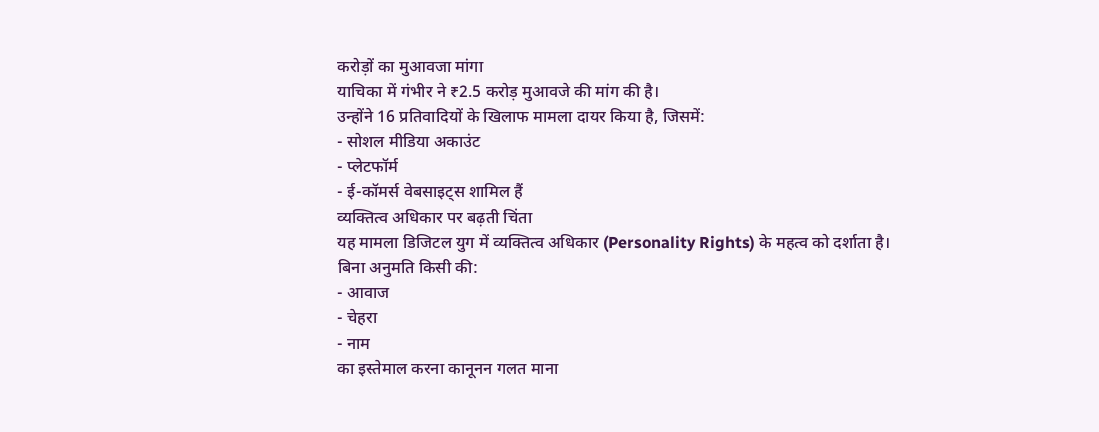करोड़ों का मुआवजा मांगा
याचिका में गंभीर ने ₹2.5 करोड़ मुआवजे की मांग की है।
उन्होंने 16 प्रतिवादियों के खिलाफ मामला दायर किया है, जिसमें:
- सोशल मीडिया अकाउंट
- प्लेटफॉर्म
- ई-कॉमर्स वेबसाइट्स शामिल हैं
व्यक्तित्व अधिकार पर बढ़ती चिंता
यह मामला डिजिटल युग में व्यक्तित्व अधिकार (Personality Rights) के महत्व को दर्शाता है।
बिना अनुमति किसी की:
- आवाज
- चेहरा
- नाम
का इस्तेमाल करना कानूनन गलत माना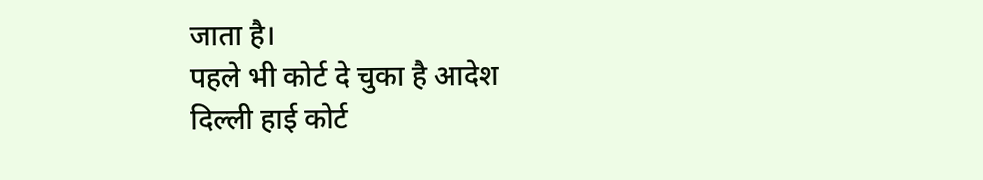जाता है।
पहले भी कोर्ट दे चुका है आदेश
दिल्ली हाई कोर्ट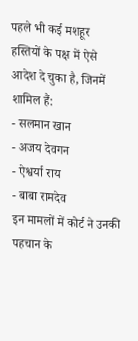पहले भी कई मशहूर हस्तियों के पक्ष में ऐसे आदेश दे चुका है, जिनमें शामिल हैं:
- सलमान खान
- अजय देवगन
- ऐश्वर्या राय
- बाबा रामदेव
इन मामलों में कोर्ट ने उनकी पहचान के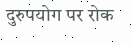दुरुपयोग पर रोक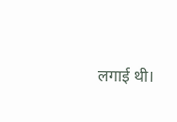लगाई थी।